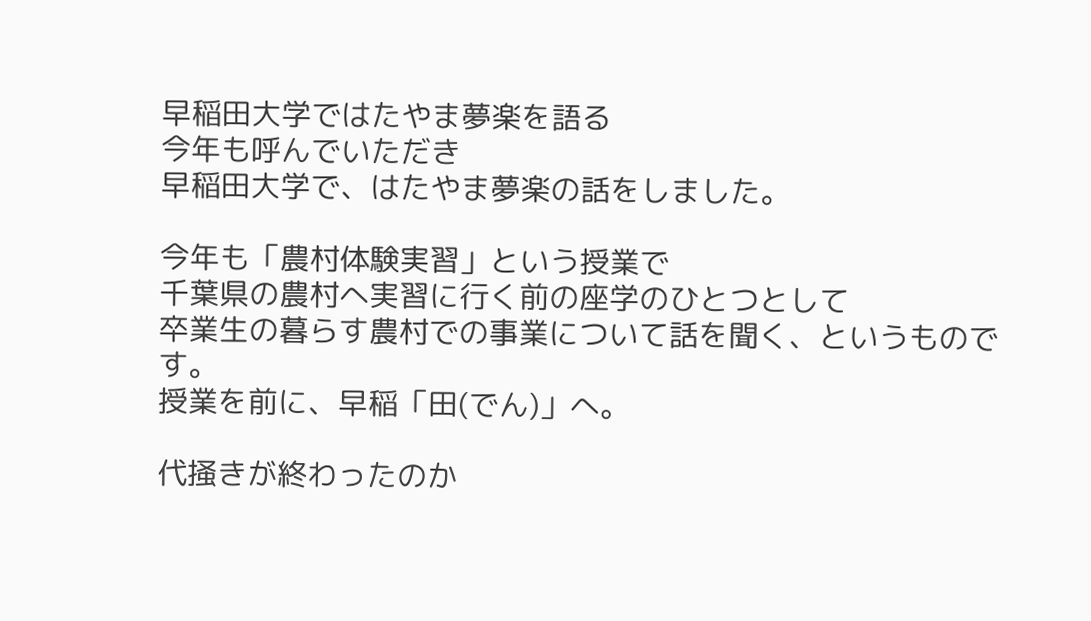早稲田大学ではたやま夢楽を語る
今年も呼んでいただき
早稲田大学で、はたやま夢楽の話をしました。

今年も「農村体験実習」という授業で
千葉県の農村へ実習に行く前の座学のひとつとして
卒業生の暮らす農村での事業について話を聞く、というものです。
授業を前に、早稲「田(でん)」へ。

代掻きが終わったのか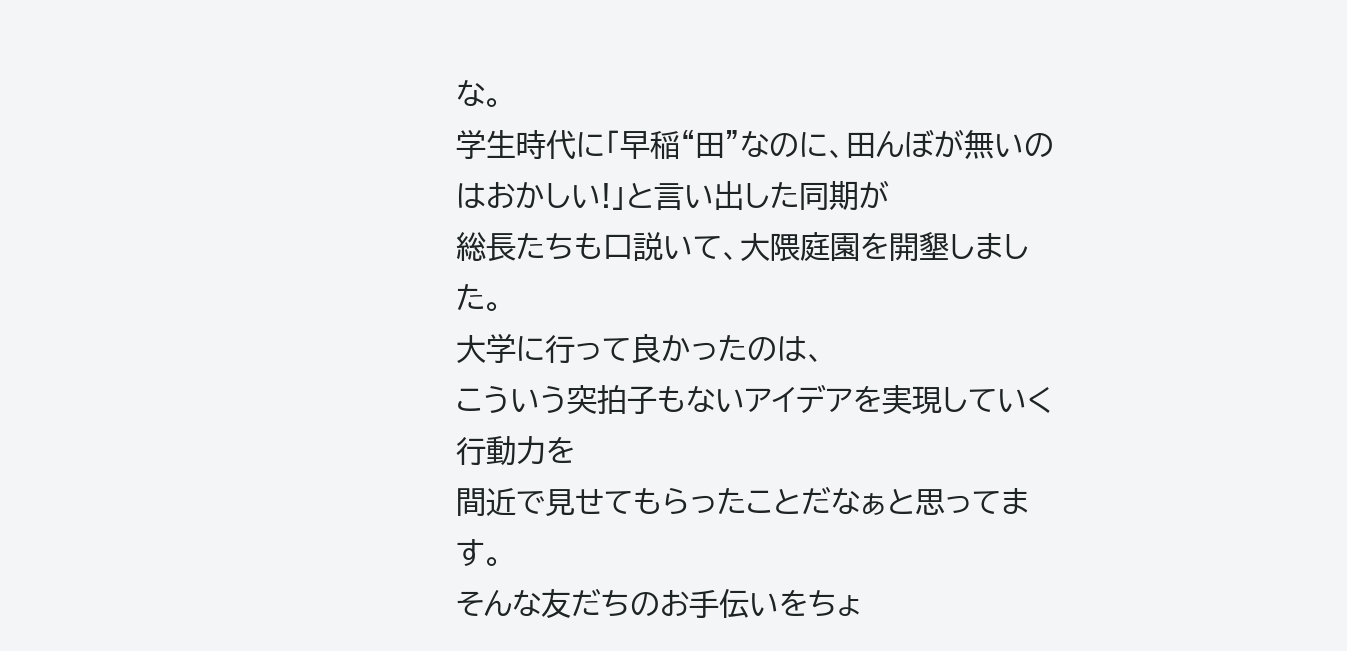な。
学生時代に「早稲“田”なのに、田んぼが無いのはおかしい!」と言い出した同期が
総長たちも口説いて、大隈庭園を開墾しました。
大学に行って良かったのは、
こういう突拍子もないアイデアを実現していく行動力を
間近で見せてもらったことだなぁと思ってます。
そんな友だちのお手伝いをちょ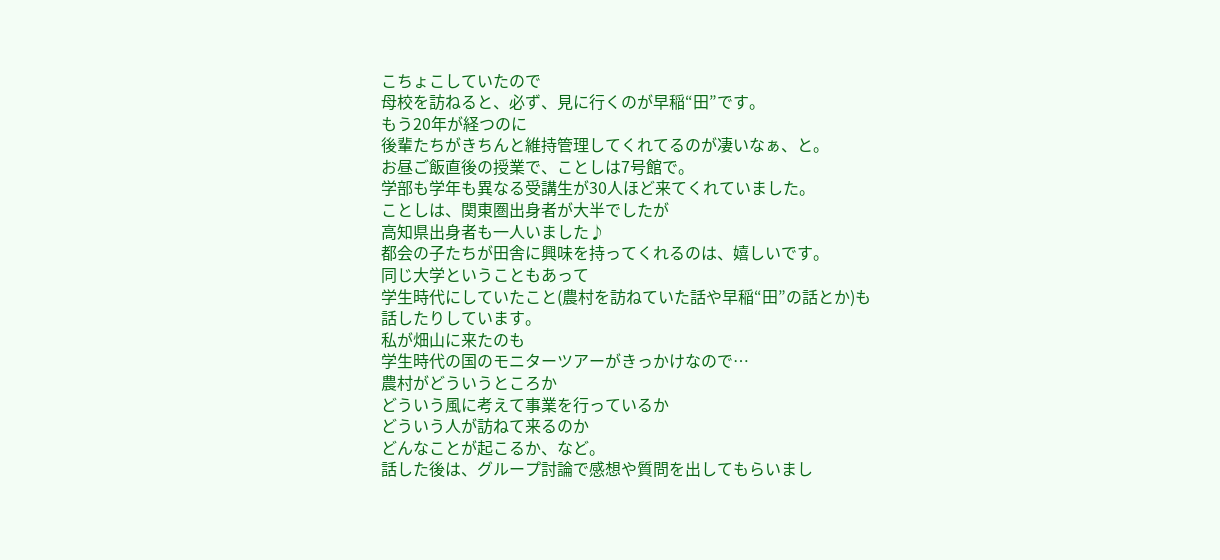こちょこしていたので
母校を訪ねると、必ず、見に行くのが早稲“田”です。
もう20年が経つのに
後輩たちがきちんと維持管理してくれてるのが凄いなぁ、と。
お昼ご飯直後の授業で、ことしは7号館で。
学部も学年も異なる受講生が30人ほど来てくれていました。
ことしは、関東圏出身者が大半でしたが
高知県出身者も一人いました♪
都会の子たちが田舎に興味を持ってくれるのは、嬉しいです。
同じ大学ということもあって
学生時代にしていたこと(農村を訪ねていた話や早稲“田”の話とか)も
話したりしています。
私が畑山に来たのも
学生時代の国のモニターツアーがきっかけなので…
農村がどういうところか
どういう風に考えて事業を行っているか
どういう人が訪ねて来るのか
どんなことが起こるか、など。
話した後は、グループ討論で感想や質問を出してもらいまし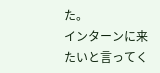た。
インターンに来たいと言ってく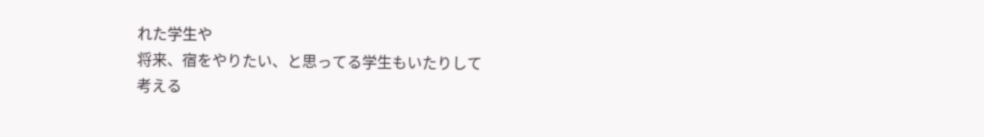れた学生や
将来、宿をやりたい、と思ってる学生もいたりして
考える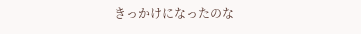きっかけになったのな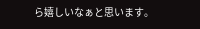ら嬉しいなぁと思います。